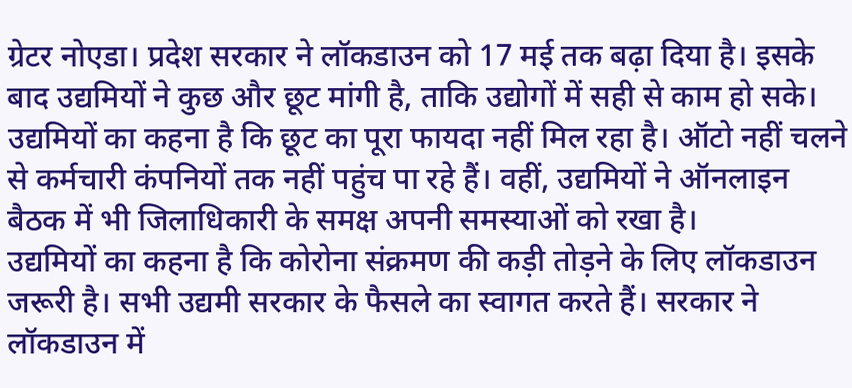ग्रेटर नोएडा। प्रदेश सरकार ने लॉकडाउन को 17 मई तक बढ़ा दिया है। इसके बाद उद्यमियों ने कुछ और छूट मांगी है, ताकि उद्योगों में सही से काम हो सके। उद्यमियों का कहना है कि छूट का पूरा फायदा नहीं मिल रहा है। ऑटो नहीं चलने से कर्मचारी कंपनियों तक नहीं पहुंच पा रहे हैं। वहीं, उद्यमियों ने ऑनलाइन बैठक में भी जिलाधिकारी के समक्ष अपनी समस्याओं को रखा है।
उद्यमियों का कहना है कि कोरोना संक्रमण की कड़ी तोड़ने के लिए लॉकडाउन जरूरी है। सभी उद्यमी सरकार के फैसले का स्वागत करते हैं। सरकार ने लॉकडाउन में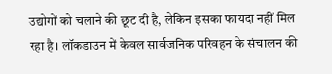उद्योगों को चलाने की छूट दी है, लेकिन इसका फायदा नहीं मिल रहा है। लॉकडाउन में केवल सार्वजनिक परिवहन के संचालन की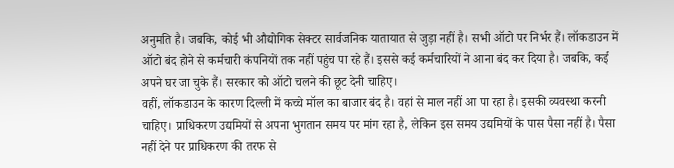अनुमति है। जबकि, कोई भी औद्योगिक सेक्टर सार्वजनिक यातायात से जुड़ा नहीं है। सभी ऑटो पर निर्भर हैं। लॉकडाउन में ऑटो बंद होने से कर्मचारी कंपनियों तक नहीं पहुंच पा रहे हैं। इससे कई कर्मचारियों ने आना बंद कर दिया है। जबकि, कई अपने घर जा चुके हैं। सरकार को ऑटो चलने की छूट देनी चाहिए।
वहीं, लॉकडाउन के कारण दिल्ली में कच्चे मॉल का बाजार बंद है। वहां से माल नहीं आ पा रहा है। इसकी व्यवस्था करनी चाहिए। प्राधिकरण उद्यमियों से अपना भुगतान समय पर मांग रहा है, लेकिन इस समय उद्यमियों के पास पैसा नहीं है। पैसा नहीं देने पर प्राधिकरण की तरफ से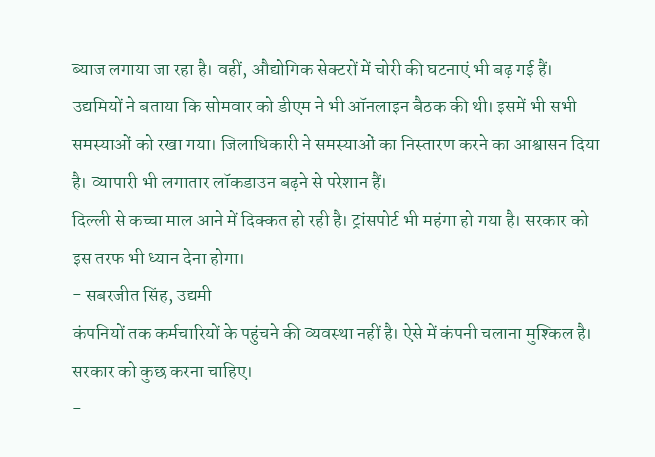ब्याज लगाया जा रहा है। वहीं, औद्योगिक सेक्टरों में चोरी की घटनाएं भी बढ़ गई हैं। उद्यमियों ने बताया कि सोमवार को डीएम ने भी ऑनलाइन बैठक की थी। इसमें भी सभी समस्याओं को रखा गया। जिलाधिकारी ने समस्याओं का निस्तारण करने का आश्वासन दिया है। व्यापारी भी लगातार लॉकडाउन बढ़ने से परेशान हैं।
दिल्ली से कच्चा माल आने में दिक्कत हो रही है। ट्रांसपोर्ट भी महंगा हो गया है। सरकार को इस तरफ भी ध्यान देना होगा।
- सबरजीत सिंह, उद्यमी
कंपनियों तक कर्मचारियों के पहुंचने की व्यवस्था नहीं है। ऐसे में कंपनी चलाना मुश्किल है। सरकार को कुछ करना चाहिए।
-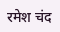रमेश चंद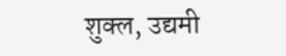शुक्ल, उद्यमी